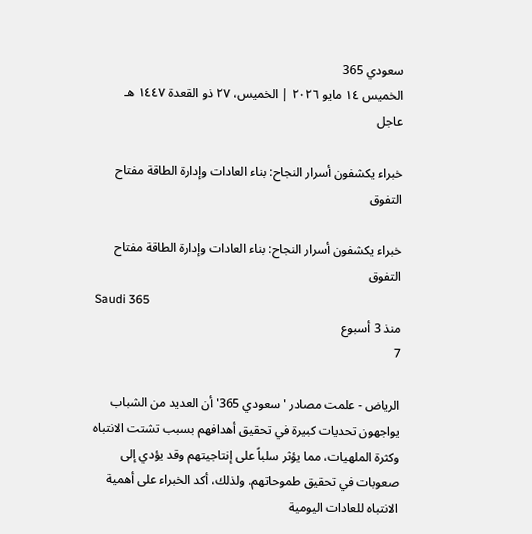سعودي 365
الخميس ١٤ مايو ٢٠٢٦ | الخميس، ٢٧ ذو القعدة ١٤٤٧ هـ
عاجل

خبراء يكشفون أسرار النجاح: بناء العادات وإدارة الطاقة مفتاح التفوق

خبراء يكشفون أسرار النجاح: بناء العادات وإدارة الطاقة مفتاح التفوق
Saudi 365
منذ 3 أسبوع
7

الرياض - علمت مصادر 'سعودي 365' أن العديد من الشباب يواجهون تحديات كبيرة في تحقيق أهدافهم بسبب تشتت الانتباه وكثرة الملهيات، مما يؤثر سلباً على إنتاجيتهم وقد يؤدي إلى صعوبات في تحقيق طموحاتهم. ولذلك، أكد الخبراء على أهمية الانتباه للعادات اليومية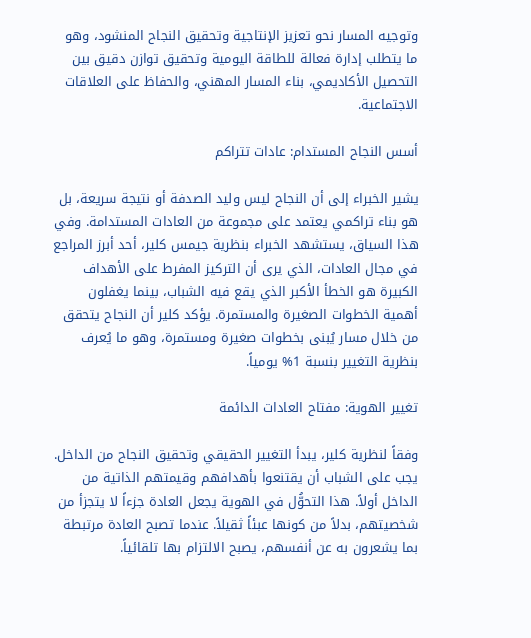وتوجيه المسار نحو تعزيز الإنتاجية وتحقيق النجاح المنشود، وهو ما يتطلب إدارة فعالة للطاقة اليومية وتحقيق توازن دقيق بين التحصيل الأكاديمي، بناء المسار المهني، والحفاظ على العلاقات الاجتماعية.

أسس النجاح المستدام: عادات تتراكم

يشير الخبراء إلى أن النجاح ليس وليد الصدفة أو نتيجة سريعة، بل هو بناء تراكمي يعتمد على مجموعة من العادات المستدامة. وفي هذا السياق، يستشهد الخبراء بنظرية جيمس كلير، أحد أبرز المراجع في مجال العادات، الذي يرى أن التركيز المفرط على الأهداف الكبيرة هو الخطأ الأكبر الذي يقع فيه الشباب، بينما يغفلون أهمية الخطوات الصغيرة والمستمرة. يؤكد كلير أن النجاح يتحقق من خلال مسار يُبنى بخطوات صغيرة ومستمرة، وهو ما يُعرف بنظرية التغيير بنسبة 1% يومياً.

تغيير الهوية: مفتاح العادات الدائمة

وفقاً لنظرية كلير، يبدأ التغيير الحقيقي وتحقيق النجاح من الداخل. يجب على الشباب أن يقتنعوا بأهدافهم وقيمتهم الذاتية من الداخل أولاً. هذا التحوُّل في الهوية يجعل العادة جزءاً لا يتجزأ من شخصيتهم، بدلاً من كونها عبئاً ثقيلاً. عندما تصبح العادة مرتبطة بما يشعرون به عن أنفسهم، يصبح الالتزام بها تلقائياً.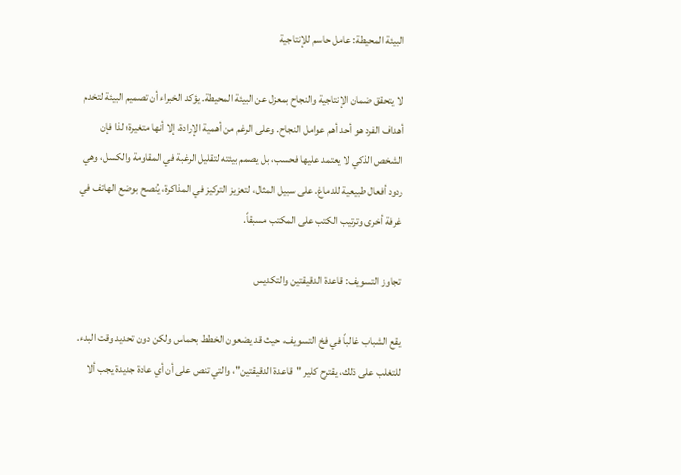البيئة المحيطة: عامل حاسم للإنتاجية

لا يتحقق ضمان الإنتاجية والنجاح بمعزل عن البيئة المحيطة. يؤكد الخبراء أن تصميم البيئة لتخدم أهداف الفرد هو أحد أهم عوامل النجاح. وعلى الرغم من أهمية الإرادة، إلا أنها متغيرة؛ لذا فإن الشخص الذكي لا يعتمد عليها فحسب، بل يصمم بيئته لتقليل الرغبة في المقاومة والكسل، وهي ردود أفعال طبيعية للدماغ. على سبيل المثال، لتعزيز التركيز في المذاكرة، يُنصح بوضع الهاتف في غرفة أخرى وترتيب الكتب على المكتب مسبقاً.

تجاوز التسويف: قاعدة الدقيقتين والتكديس

يقع الشباب غالباً في فخ التسويف، حيث قد يضعون الخطط بحماس ولكن دون تحديد وقت البدء. للتغلب على ذلك، يقترح كلير "قاعدة الدقيقتين"، والتي تنص على أن أي عادة جديدة يجب ألا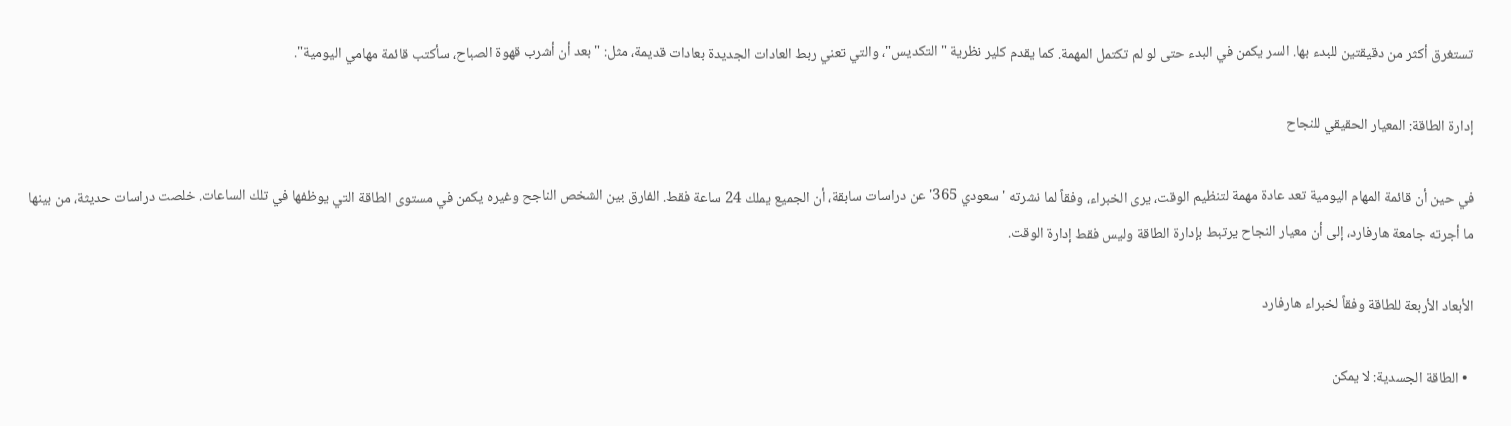تستغرق أكثر من دقيقتين للبدء بها. السر يكمن في البدء حتى لو لم تكتمل المهمة. كما يقدم كلير نظرية "التكديس"، والتي تعني ربط العادات الجديدة بعادات قديمة، مثل: "بعد أن أشرب قهوة الصباح، سأكتب قائمة مهامي اليومية".

إدارة الطاقة: المعيار الحقيقي للنجاح

في حين أن قائمة المهام اليومية تعد عادة مهمة لتنظيم الوقت، يرى الخبراء، وفقاً لما نشرته 'سعودي 365' عن دراسات سابقة، أن الجميع يملك 24 ساعة فقط. الفارق بين الشخص الناجح وغيره يكمن في مستوى الطاقة التي يوظفها في تلك الساعات. خلصت دراسات حديثة، من بينها ما أجرته جامعة هارفارد، إلى أن معيار النجاح يرتبط بإدارة الطاقة وليس فقط إدارة الوقت.

الأبعاد الأربعة للطاقة وفقاً لخبراء هارفارد

  • الطاقة الجسدية: لا يمكن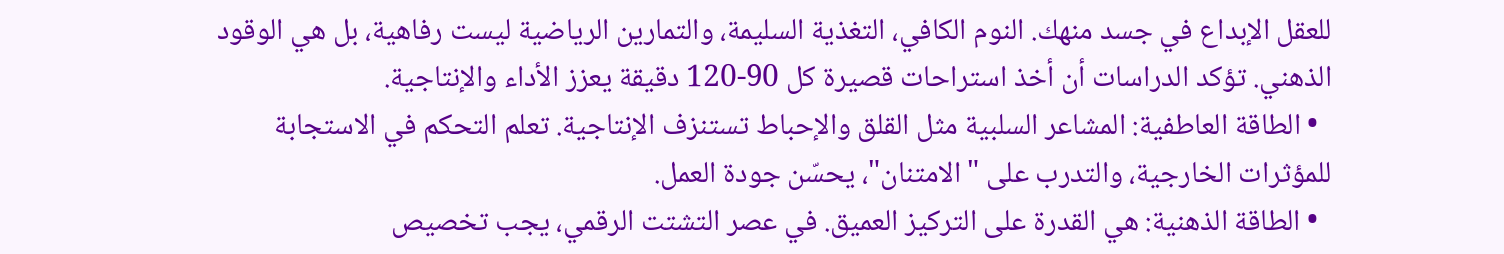للعقل الإبداع في جسد منهك. النوم الكافي، التغذية السليمة، والتمارين الرياضية ليست رفاهية، بل هي الوقود الذهني. تؤكد الدراسات أن أخذ استراحات قصيرة كل 90-120 دقيقة يعزز الأداء والإنتاجية.
  • الطاقة العاطفية: المشاعر السلبية مثل القلق والإحباط تستنزف الإنتاجية. تعلم التحكم في الاستجابة للمؤثرات الخارجية، والتدرب على "الامتنان"، يحسّن جودة العمل.
  • الطاقة الذهنية: هي القدرة على التركيز العميق. في عصر التشتت الرقمي، يجب تخصيص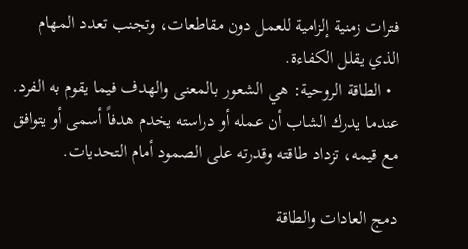فترات زمنية إلزامية للعمل دون مقاطعات، وتجنب تعدد المهام الذي يقلل الكفاءة.
  • الطاقة الروحية: هي الشعور بالمعنى والهدف فيما يقوم به الفرد. عندما يدرك الشاب أن عمله أو دراسته يخدم هدفاً أسمى أو يتوافق مع قيمه، تزداد طاقته وقدرته على الصمود أمام التحديات.

دمج العادات والطاقة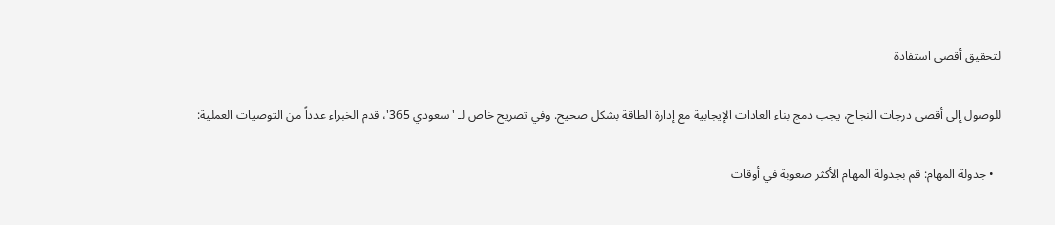لتحقيق أقصى استفادة

للوصول إلى أقصى درجات النجاح، يجب دمج بناء العادات الإيجابية مع إدارة الطاقة بشكل صحيح. وفي تصريح خاص لـ 'سعودي 365'، قدم الخبراء عدداً من التوصيات العملية:

  • جدولة المهام: قم بجدولة المهام الأكثر صعوبة في أوقات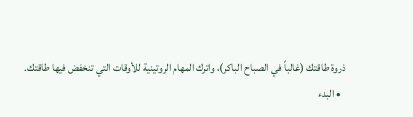ذروة طاقتك (غالباً في الصباح الباكر)، واترك المهام الروتينية للأوقات التي تنخفض فيها طاقتك.
  • البدء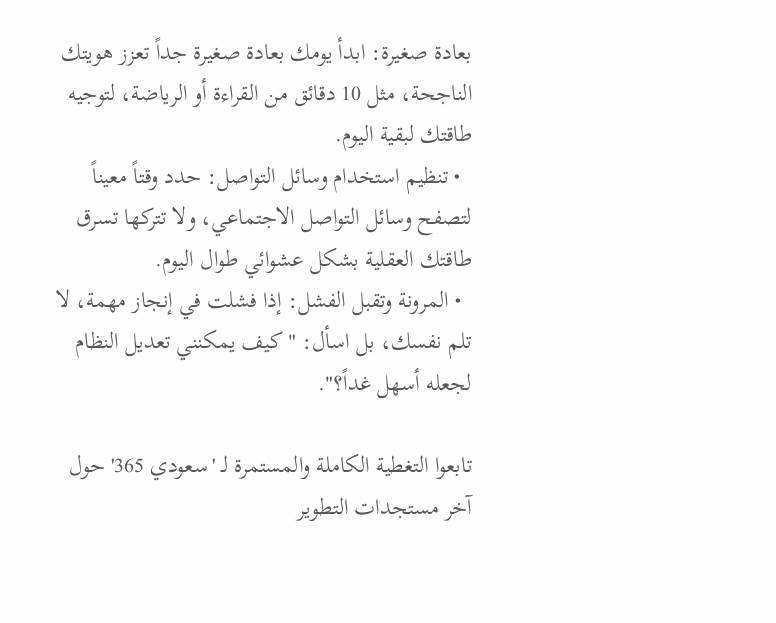بعادة صغيرة: ابدأ يومك بعادة صغيرة جداً تعزز هويتك الناجحة، مثل 10 دقائق من القراءة أو الرياضة، لتوجيه طاقتك لبقية اليوم.
  • تنظيم استخدام وسائل التواصل: حدد وقتاً معيناً لتصفح وسائل التواصل الاجتماعي، ولا تتركها تسرق طاقتك العقلية بشكل عشوائي طوال اليوم.
  • المرونة وتقبل الفشل: إذا فشلت في إنجاز مهمة، لا تلم نفسك، بل اسأل: "كيف يمكنني تعديل النظام لجعله أسهل غداً؟".

تابعوا التغطية الكاملة والمستمرة لـ 'سعودي 365' حول آخر مستجدات التطوير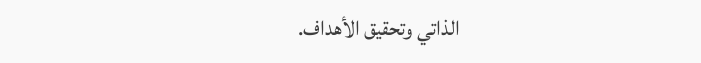الذاتي وتحقيق الأهداف.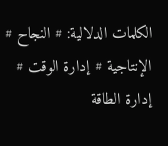الكلمات الدلالية: # النجاح # الإنتاجية # إدارة الوقت # إدارة الطاقة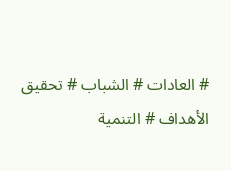# العادات # الشباب # تحقيق الأهداف # التنمية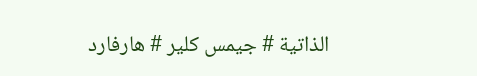الذاتية # جيمس كلير # هارفارد